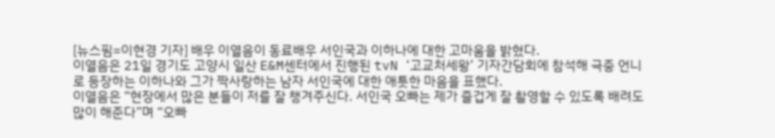[뉴스핌=이현경 기자] 배우 이열음이 동료배우 서인국과 이하나에 대한 고마움을 밝혔다.
이열음은 21일 경기도 고양시 일산 E&M센터에서 진행된 tvN ‘고교처세왕’ 기자간담회에 참석해 극중 언니로 등장하는 이하나와 그가 짝사랑하는 남자 서인국에 대한 애틋한 마음을 표했다.
이열음은 “현장에서 많은 분들이 저를 잘 챙겨주신다. 서인국 오빠는 제가 즐겁게 잘 촬영할 수 있도록 배려도 많이 해준다”며 “오빠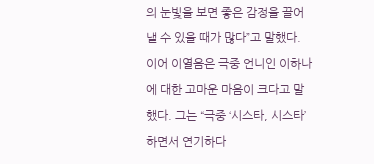의 눈빛을 보면 좋은 감정을 끌어낼 수 있을 때가 많다”고 말했다.
이어 이열음은 극중 언니인 이하나에 대한 고마운 마음이 크다고 말했다. 그는 “극중 ‘시스타, 시스타’하면서 연기하다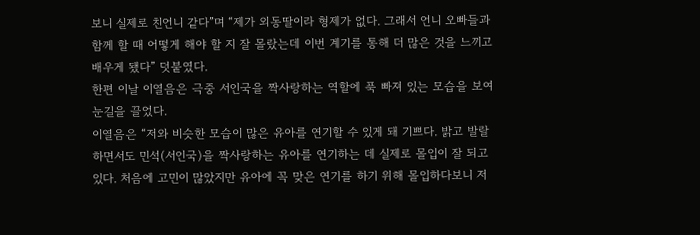보니 실제로 친언니 같다”며 “제가 외동딸이라 형제가 없다. 그래서 언니 오빠들과 함께 할 때 어떻게 해야 할 지 잘 몰랐는데 이번 계기를 통해 더 많은 것을 느끼고 배우게 됐다” 덧붙였다.
한편 이날 이열음은 극중 서인국을 짝사랑하는 역할에 푹 빠져 있는 모습을 보여 눈길을 끌었다.
이열음은 “저와 비슷한 모습이 많은 유아를 연기할 수 있게 돼 기쁘다. 밝고 발랄하면서도 민석(서인국)을 짝사랑하는 유아를 연기하는 데 실제로 몰입이 잘 되고 있다. 처음에 고민이 많았지만 유아에 꼭 맞은 연기를 하기 위해 몰입하다보니 저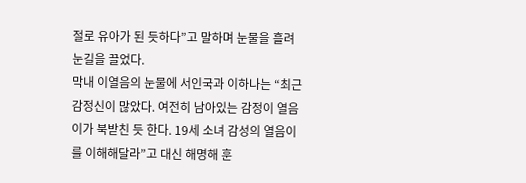절로 유아가 된 듯하다”고 말하며 눈물을 흘려 눈길을 끌었다.
막내 이열음의 눈물에 서인국과 이하나는 “최근 감정신이 많았다. 여전히 남아있는 감정이 열음이가 북받친 듯 한다. 19세 소녀 감성의 열음이를 이해해달라”고 대신 해명해 훈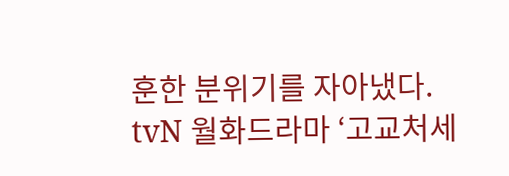훈한 분위기를 자아냈다.
tvN 월화드라마 ‘고교처세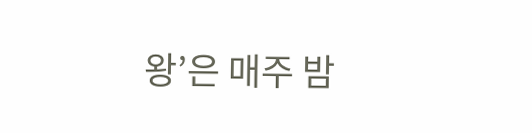왕’은 매주 밤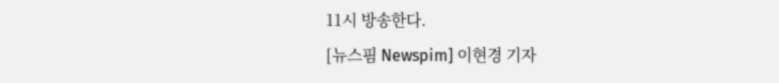11시 방송한다.
[뉴스핌 Newspim] 이현경 기자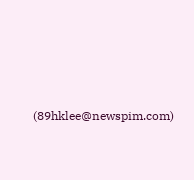(89hklee@newspim.com)